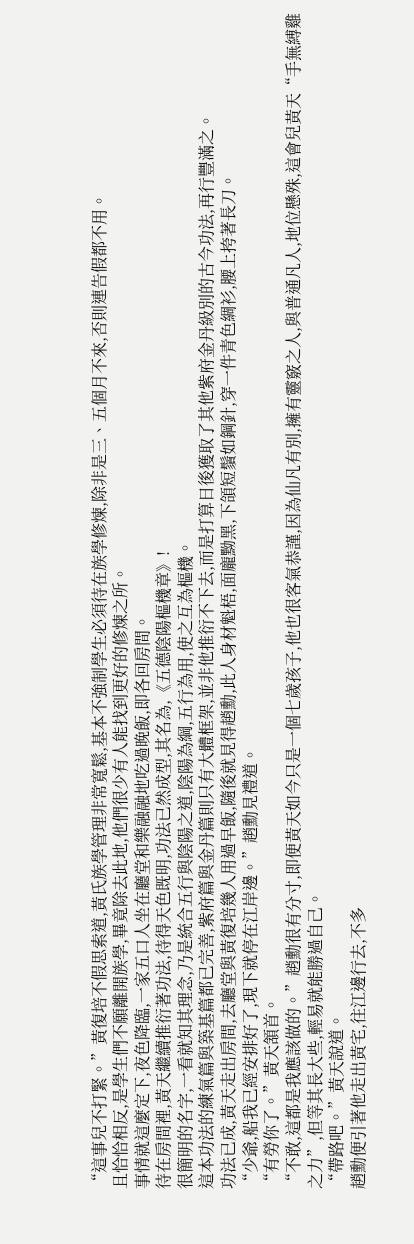“這事兒不打緊。”黃復培不假思索道,黃氏族學管理非常寬鬆,基本不強制學生必須待在族學修煉,除非是三、五個月不來,否則連告假都不用。
且恰恰相反,是學生們不願離開族學,畢竟除去此地,他們很少有人能找到更好的修煉之所。
事情就這麼定下,夜色降臨,一家五口人坐在廳堂和樂融融地吃過晚飯,即各回房間。
待在房間裡,黃天繼續推衍著功法,待得天色既明,功法已然成型,其名為,《五德陰陽樞機章》!
很簡明的名字,一看就知其理念,乃是統合五行與陰陽之道,陰陽為綱,五行為用,使之互為樞機。
這本功法的練氣篇與築基篇都已完善,紫府篇與金丹篇則只有大體框架,並非他推衍不下去,而是打算日後獲取了其他紫府金丹級別的古今功法,再行豐滿之。
功法已成,黃天走出房間,去廳堂與黃復培幾人用過早飯,隨後就見得趙勳,此人身材魁梧,面龐黝黑,下頜短鬚如鋼針,穿一件青色綢衫,腰上挎著長刀。
“少爺,船我已經安排好了,現下就停在江岸邊。”趙勳見禮道。
“有勞你了。”黃天頷首。
“不敢,這都是我應該做的。”趙勳很有分寸,即便黃天如今只是一個七歲孩子,他也很客氣恭謹,因為仙凡有別,擁有靈竅之人,與普通凡人,地位懸殊,這會兒黃天“手無縛雞之力”,但等其長大些,輕易就能勝過自己。
“帶路吧。”黃天說道。
趙勳便引著他走出黃宅,往江邊行去,不多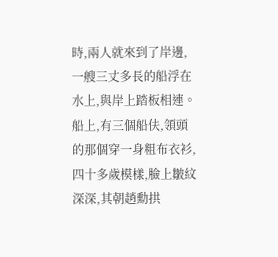時,兩人就來到了岸邊,一艘三丈多長的船浮在水上,與岸上踏板相連。
船上,有三個船伕,領頭的那個穿一身粗布衣衫,四十多歲模樣,臉上皺紋深深,其朝趙勳拱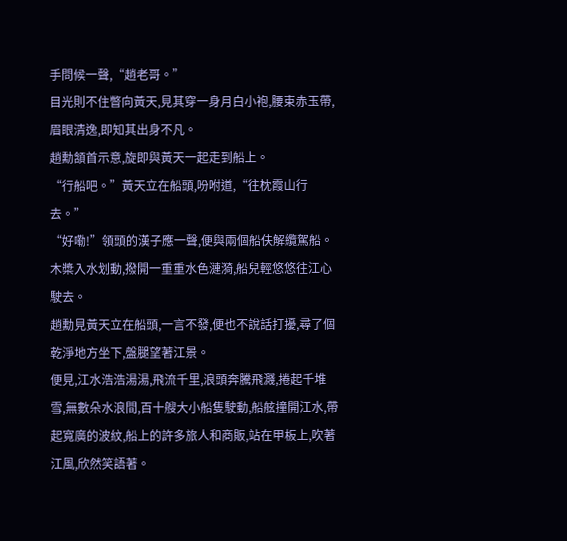手問候一聲,“趙老哥。”
目光則不住瞥向黃天,見其穿一身月白小袍,腰束赤玉帶,眉眼清逸,即知其出身不凡。
趙勳頷首示意,旋即與黃天一起走到船上。
“行船吧。”黃天立在船頭,吩咐道,“往枕霞山行去。”
“好嘞!”領頭的漢子應一聲,便與兩個船伕解纜駕船。
木槳入水划動,撥開一重重水色漣漪,船兒輕悠悠往江心駛去。
趙勳見黃天立在船頭,一言不發,便也不說話打擾,尋了個乾淨地方坐下,盤腿望著江景。
便見,江水浩浩湯湯,飛流千里,浪頭奔騰飛濺,捲起千堆雪,無數朵水浪間,百十艘大小船隻駛動,船舷撞開江水,帶起寬廣的波紋,船上的許多旅人和商販,站在甲板上,吹著江風,欣然笑語著。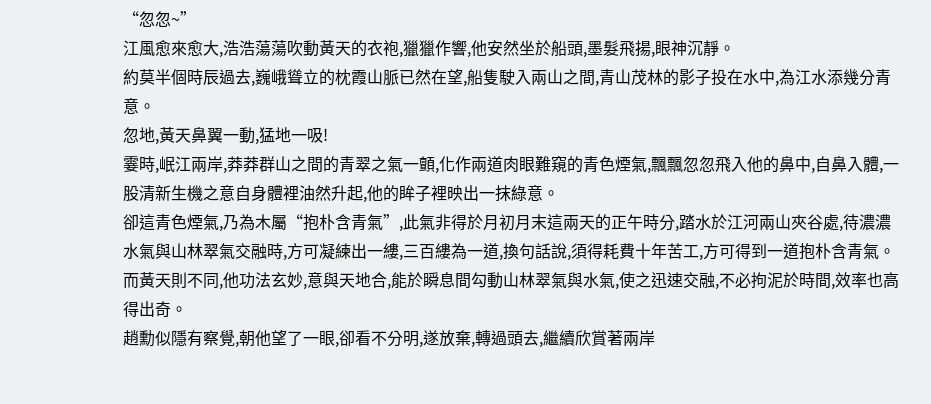“忽忽~”
江風愈來愈大,浩浩蕩蕩吹動黃天的衣袍,獵獵作響,他安然坐於船頭,墨髮飛揚,眼神沉靜。
約莫半個時辰過去,巍峨聳立的枕霞山脈已然在望,船隻駛入兩山之間,青山茂林的影子投在水中,為江水添幾分青意。
忽地,黃天鼻翼一動,猛地一吸!
霎時,岷江兩岸,莽莽群山之間的青翠之氣一顫,化作兩道肉眼難窺的青色煙氣,飄飄忽忽飛入他的鼻中,自鼻入體,一股清新生機之意自身體裡油然升起,他的眸子裡映出一抹綠意。
卻這青色煙氣,乃為木屬“抱朴含青氣”,此氣非得於月初月末這兩天的正午時分,踏水於江河兩山夾谷處,待濃濃水氣與山林翠氣交融時,方可凝練出一縷,三百縷為一道,換句話說,須得耗費十年苦工,方可得到一道抱朴含青氣。
而黃天則不同,他功法玄妙,意與天地合,能於瞬息間勾動山林翠氣與水氣,使之迅速交融,不必拘泥於時間,效率也高得出奇。
趙勳似隱有察覺,朝他望了一眼,卻看不分明,遂放棄,轉過頭去,繼續欣賞著兩岸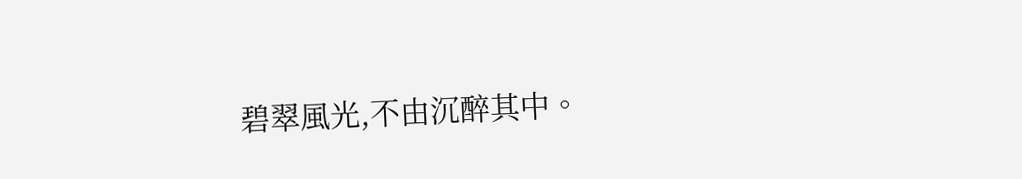碧翠風光,不由沉醉其中。